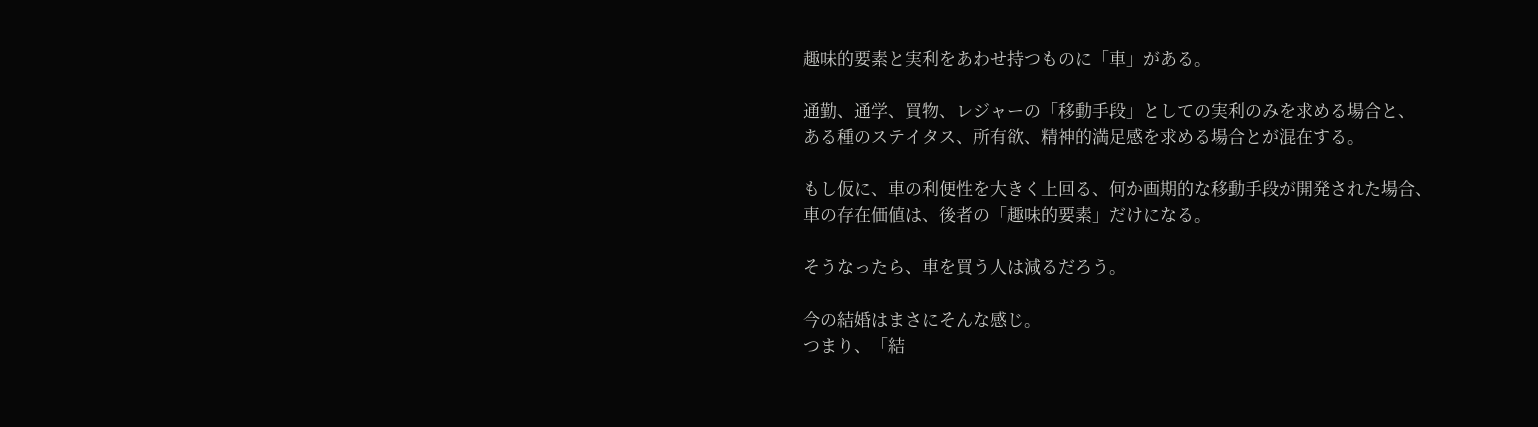趣味的要素と実利をあわせ持つものに「車」がある。

通勤、通学、買物、レジャーの「移動手段」としての実利のみを求める場合と、
ある種のステイタス、所有欲、精神的満足感を求める場合とが混在する。

もし仮に、車の利便性を大きく上回る、何か画期的な移動手段が開発された場合、
車の存在価値は、後者の「趣味的要素」だけになる。

そうなったら、車を買う人は減るだろう。

今の結婚はまさにそんな感じ。
つまり、「結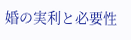婚の実利と必要性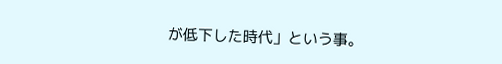が低下した時代」という事。